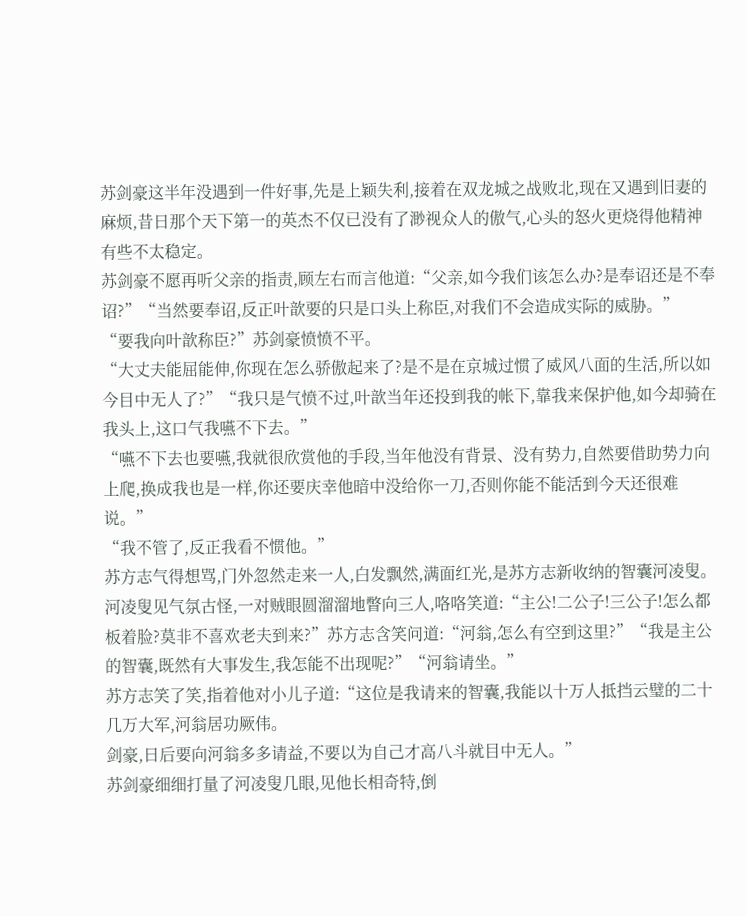苏剑豪这半年没遇到一件好事,先是上颖失利,接着在双龙城之战败北,现在又遇到旧妻的麻烦,昔日那个天下第一的英杰不仅已没有了渺视众人的傲气,心头的怒火更烧得他精神有些不太稳定。
苏剑豪不愿再听父亲的指责,顾左右而言他道:“父亲,如今我们该怎么办?是奉诏还是不奉诏?”“当然要奉诏,反正叶歆要的只是口头上称臣,对我们不会造成实际的威胁。”
“要我向叶歆称臣?”苏剑豪愤愤不平。
“大丈夫能屈能伸,你现在怎么骄傲起来了?是不是在京城过惯了威风八面的生活,所以如今目中无人了?”“我只是气愤不过,叶歆当年还投到我的帐下,靠我来保护他,如今却骑在我头上,这口气我嚥不下去。”
“嚥不下去也要嚥,我就很欣赏他的手段,当年他没有背景、没有势力,自然要借助势力向上爬,换成我也是一样,你还要庆幸他暗中没给你一刀,否则你能不能活到今天还很难说。”
“我不管了,反正我看不惯他。”
苏方志气得想骂,门外忽然走来一人,白发飘然,满面红光,是苏方志新收纳的智囊河凌叟。
河凌叟见气氛古怪,一对贼眼圆溜溜地瞥向三人,咯咯笑道:“主公!二公子!三公子!怎么都板着脸?莫非不喜欢老夫到来?”苏方志含笑问道:“河翁,怎么有空到这里?”“我是主公的智囊,既然有大事发生,我怎能不出现呢?”“河翁请坐。”
苏方志笑了笑,指着他对小儿子道:“这位是我请来的智囊,我能以十万人抵挡云璧的二十几万大军,河翁居功厥伟。
剑豪,日后要向河翁多多请益,不要以为自己才高八斗就目中无人。”
苏剑豪细细打量了河凌叟几眼,见他长相奇特,倒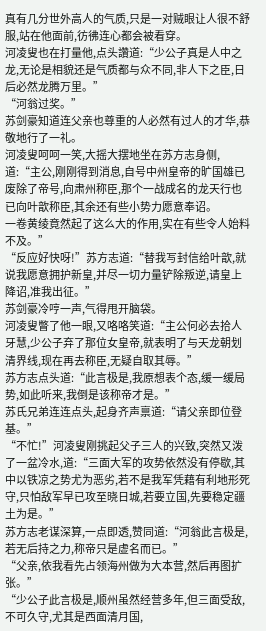真有几分世外高人的气质,只是一对贼眼让人很不舒服,站在他面前,彷彿连心都会被看穿。
河凌叟也在打量他,点头讚道:“少公子真是人中之龙,无论是相貌还是气质都与众不同,非人下之臣,日后必然龙腾万里。”
“河翁过奖。”
苏剑豪知道连父亲也尊重的人必然有过人的才华,恭敬地行了一礼。
河凌叟呵呵一笑,大摇大摆地坐在苏方志身侧,道:“主公,刚刚得到消息,自号中州皇帝的旷国雄已废除了帝号,向肃州称臣,那个一战成名的龙天行也已向叶歆称臣,其余还有些小势力愿意奉诏。
一卷黄绫竟然起了这么大的作用,实在有些令人始料不及。”
“反应好快呀!”苏方志道:“替我写封信给叶歆,就说我愿意拥护新皇,并尽一切力量铲除叛逆,请皇上降诏,准我出征。”
苏剑豪冷哼一声,气得甩开脑袋。
河凌叟瞥了他一眼,又咯咯笑道:“主公何必去拾人牙慧,少公子弃了那位女皇帝,就表明了与天龙朝划清界线,现在再去称臣,无疑自取其辱。”
苏方志点头道:“此言极是,我原想表个态,缓一缓局势,如此听来,我倒是该称帝才是。”
苏氏兄弟连连点头,起身齐声禀道:“请父亲即位登基。”
“不忙!”河凌叟刚挑起父子三人的兴致,突然又泼了一盆冷水,道:“三面大军的攻势依然没有停歇,其中以铁凉之势尤为恶劣,若不是我军凭藉有利地形死守,只怕敌军早已攻至晓日城,若要立国,先要稳定疆土为是。”
苏方志老谋深算,一点即透,赞同道:“河翁此言极是,若无后持之力,称帝只是虚名而已。”
“父亲,依我看先占领海州做为大本营,然后再图扩张。”
“少公子此言极是,顺州虽然经营多年,但三面受敌,不可久守,尤其是西面清月国,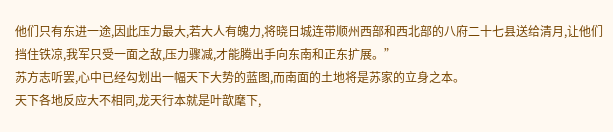他们只有东进一途,因此压力最大,若大人有魄力,将晓日城连带顺州西部和西北部的八府二十七县送给清月,让他们挡住铁凉,我军只受一面之敌,压力骤减,才能腾出手向东南和正东扩展。”
苏方志听罢,心中已经勾划出一幅天下大势的蓝图,而南面的土地将是苏家的立身之本。
天下各地反应大不相同,龙天行本就是叶歆麾下,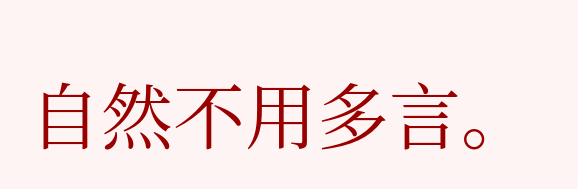自然不用多言。